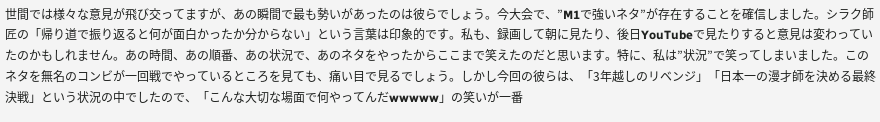世間では様々な意見が飛び交ってますが、あの瞬間で最も勢いがあったのは彼らでしょう。今大会で、”M1で強いネタ”が存在することを確信しました。シラク師匠の「帰り道で振り返ると何が面白かったか分からない」という言葉は印象的です。私も、録画して朝に見たり、後日YouTubeで見たりすると意見は変わっていたのかもしれません。あの時間、あの順番、あの状況で、あのネタをやったからここまで笑えたのだと思います。特に、私は”状況”で笑ってしまいました。このネタを無名のコンビが一回戦でやっているところを見ても、痛い目で見るでしょう。しかし今回の彼らは、「3年越しのリベンジ」「日本一の漫才師を決める最終決戦」という状況の中でしたので、「こんな大切な場面で何やってんだwwwww」の笑いが一番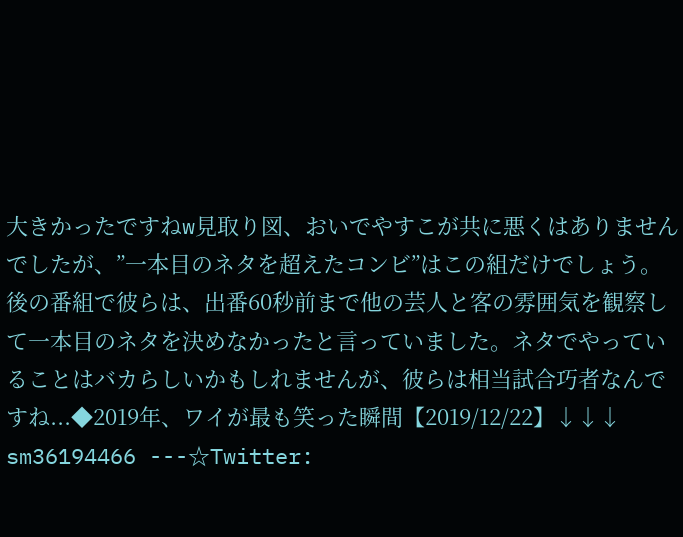大きかったですねw見取り図、おいでやすこが共に悪くはありませんでしたが、”一本目のネタを超えたコンビ”はこの組だけでしょう。後の番組で彼らは、出番60秒前まで他の芸人と客の雰囲気を観察して一本目のネタを決めなかったと言っていました。ネタでやっていることはバカらしいかもしれませんが、彼らは相当試合巧者なんですね...◆2019年、ワイが最も笑った瞬間【2019/12/22】↓↓↓ sm36194466 ---☆Twitter: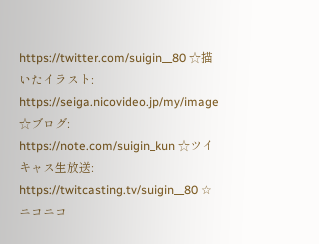https://twitter.com/suigin__80 ☆描いたイラスト: https://seiga.nicovideo.jp/my/image ☆ブログ: https://note.com/suigin_kun ☆ツイキャス生放送: https://twitcasting.tv/suigin__80 ☆ニコニコ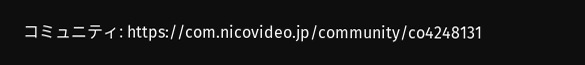コミュニティ: https://com.nicovideo.jp/community/co4248131